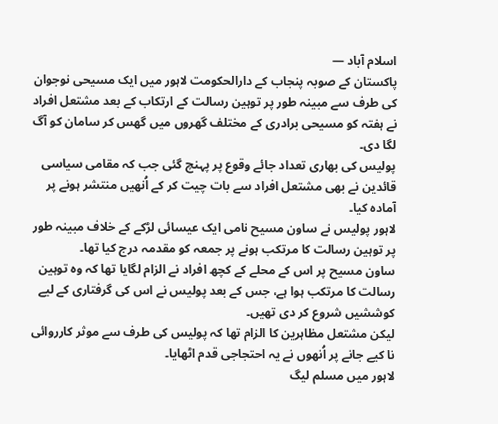اسلام آباد —
پاکستان کے صوبہ پنجاب کے دارالحکومت لاہور میں ایک مسیحی نوجوان کی طرف سے مبینہ طور پر توہین رسالت کے ارتکاب کے بعد مشتعل افراد نے ہفتہ کو مسیحی برادری کے مختلف گھروں میں گھس کر سامان کو آگ لگا دی۔
پولیس کی بھاری تعداد جائے وقوع پر پہنچ گئی جب کہ مقامی سیاسی قائدین نے بھی مشتعل افراد سے بات چیت کر کے اُنھیں منتشر ہونے پر آمادہ کیا۔
لاہور پولیس نے ساون مسیح نامی ایک عیسائی لڑکے کے خلاف مبینہ طور پر توہین رسالت کا مرتکب ہونے پر جمعہ کو مقدمہ درج کیا تھا۔
ساون مسیح پر اس کے محلے کے کچھ افراد نے الزام لگایا تھا کہ وہ توہین رسالت کا مرتکب ہوا ہے، جس کے بعد پولیس نے اس کی گرفتاری کے لیے کوششیں شروع کر دی تھیں۔
لیکن مشتعل مظاہرین کا الزام تھا کہ پولیس کی طرف سے موثر کارروائی نا کیے جانے پر اُنھوں نے یہ احتجاجی قدم اٹھایا۔
لاہور میں مسلم لیگ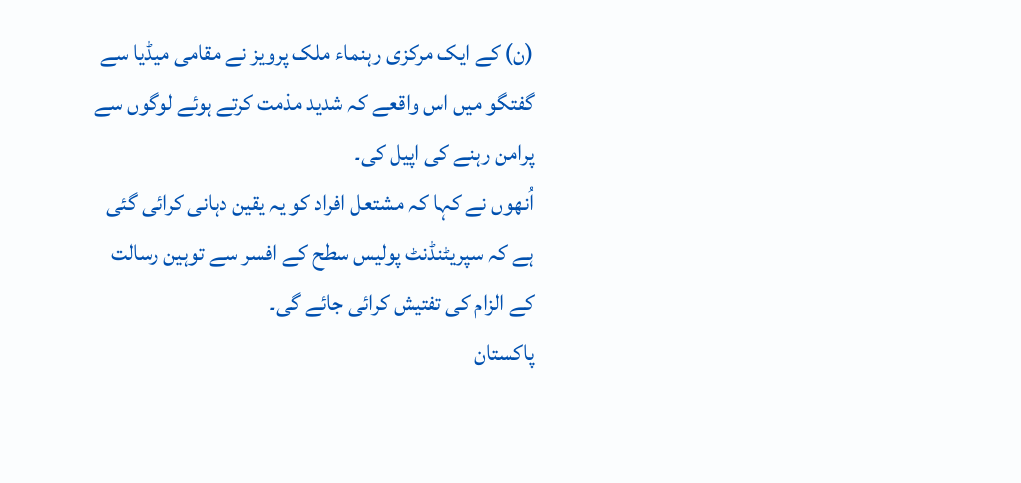(ن) کے ایک مرکزی رہنماء ملک پرویز نے مقامی میڈیا سے گفتگو میں اس واقعے کہ شدید مذمت کرتے ہوئے لوگوں سے پرامن رہنے کی اپیل کی۔
اُنھوں نے کہا کہ مشتعل افراد کو یہ یقین دہانی کرائی گئی ہے کہ سپریٹنڈنٹ پولیس سطح کے افسر سے توہین رسالت کے الزام کی تفتیش کرائی جائے گی۔
پاکستان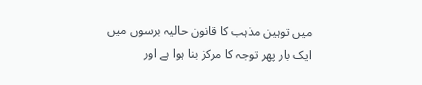میں توہین مذہب کا قانون حالیہ برسوں میں ایک بار پھر توجہ کا مرکز بنا ہوا ہے اور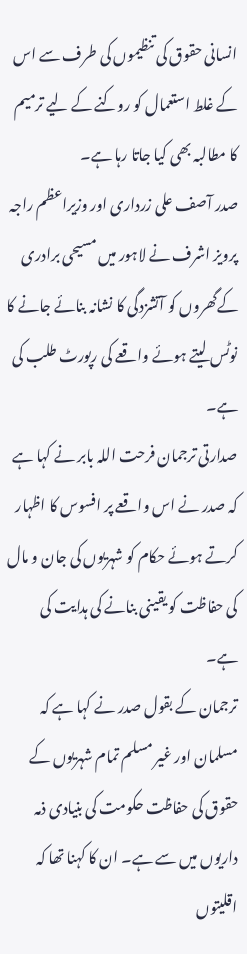انسانی حقوق کی تنظیموں کی طرف سے اس کے غلط استعمال کو روکنے کے لیے ترمیم کا مطالبہ بھی کیا جاتا رہا ہے۔
صدر آصف علی زرداری اور وزیراعظم راجہ پرویز اشرف نے لاہور میں مسیحی برادری کےگھروں کو آتشزدگی کا نشانہ بنائے جانے کا نوٹس لیتے ہوئے واقعے کی رپورٹ طلب کی ہے۔
صدارتی ترجمان فرحت اللہ بابر نے کہا ہے کہ صدر نے اس واقعے پر افسوس کا اظہار کرتے ہوئے حکام کو شہریوں کی جان و مال کی حفاظت کو یقینی بنانے کی ہدایت کی ہے۔
ترجمان کے بقول صدر نے کہا ہے کہ مسلمان اور غیر مسلم تمام شہریوں کے حقوق کی حفاظت حکومت کی بنیادی ذمہ داریوں میں سے ہے۔ ان کا کہنا تھا کہ اقلیتوں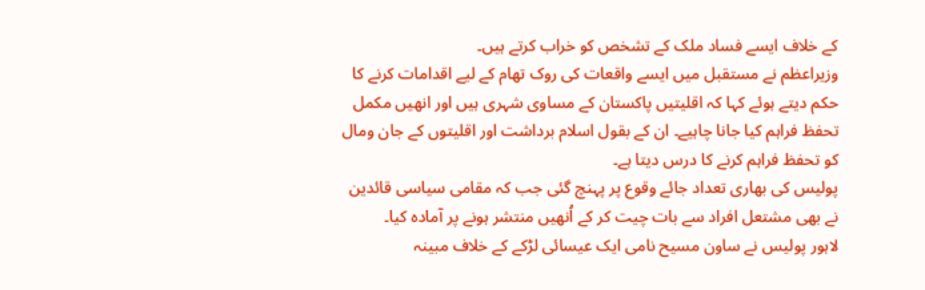کے خلاف ایسے فساد ملک کے تشخص کو خراب کرتے ہیں۔
وزیراعظم نے مستقبل میں ایسے واقعات کی روک تھام کے لیے اقدامات کرنے کا حکم دیتے ہوئے کہا کہ اقلیتیں پاکستان کے مساوی شہری ہیں اور انھیں مکمل تحفظ فراہم کیا جانا چاہیے۔ ان کے بقول اسلام برداشت اور اقلیتوں کے جان ومال کو تحفظ فراہم کرنے کا درس دیتا ہے۔
پولیس کی بھاری تعداد جائے وقوع پر پہنچ گئی جب کہ مقامی سیاسی قائدین نے بھی مشتعل افراد سے بات چیت کر کے اُنھیں منتشر ہونے پر آمادہ کیا۔
لاہور پولیس نے ساون مسیح نامی ایک عیسائی لڑکے کے خلاف مبینہ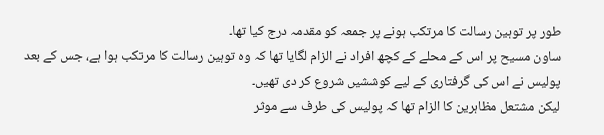طور پر توہین رسالت کا مرتکب ہونے پر جمعہ کو مقدمہ درج کیا تھا۔
ساون مسیح پر اس کے محلے کے کچھ افراد نے الزام لگایا تھا کہ وہ توہین رسالت کا مرتکب ہوا ہے، جس کے بعد پولیس نے اس کی گرفتاری کے لیے کوششیں شروع کر دی تھیں۔
لیکن مشتعل مظاہرین کا الزام تھا کہ پولیس کی طرف سے موثر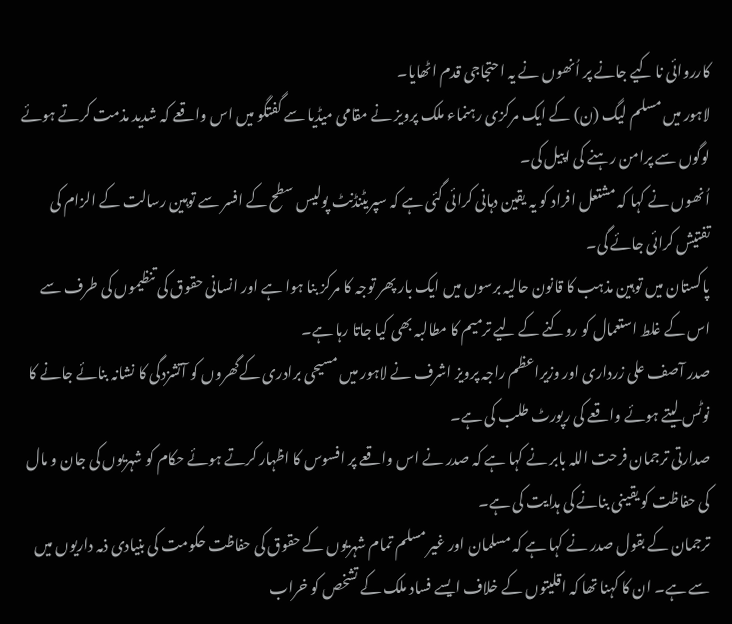کارروائی نا کیے جانے پر اُنھوں نے یہ احتجاجی قدم اٹھایا۔
لاہور میں مسلم لیگ (ن) کے ایک مرکزی رہنماء ملک پرویز نے مقامی میڈیا سے گفتگو میں اس واقعے کہ شدید مذمت کرتے ہوئے لوگوں سے پرامن رہنے کی اپیل کی۔
اُنھوں نے کہا کہ مشتعل افراد کو یہ یقین دہانی کرائی گئی ہے کہ سپریٹنڈنٹ پولیس سطح کے افسر سے توہین رسالت کے الزام کی تفتیش کرائی جائے گی۔
پاکستان میں توہین مذہب کا قانون حالیہ برسوں میں ایک بار پھر توجہ کا مرکز بنا ہوا ہے اور انسانی حقوق کی تنظیموں کی طرف سے اس کے غلط استعمال کو روکنے کے لیے ترمیم کا مطالبہ بھی کیا جاتا رہا ہے۔
صدر آصف علی زرداری اور وزیراعظم راجہ پرویز اشرف نے لاہور میں مسیحی برادری کےگھروں کو آتشزدگی کا نشانہ بنائے جانے کا نوٹس لیتے ہوئے واقعے کی رپورٹ طلب کی ہے۔
صدارتی ترجمان فرحت اللہ بابر نے کہا ہے کہ صدر نے اس واقعے پر افسوس کا اظہار کرتے ہوئے حکام کو شہریوں کی جان و مال کی حفاظت کو یقینی بنانے کی ہدایت کی ہے۔
ترجمان کے بقول صدر نے کہا ہے کہ مسلمان اور غیر مسلم تمام شہریوں کے حقوق کی حفاظت حکومت کی بنیادی ذمہ داریوں میں سے ہے۔ ان کا کہنا تھا کہ اقلیتوں کے خلاف ایسے فساد ملک کے تشخص کو خراب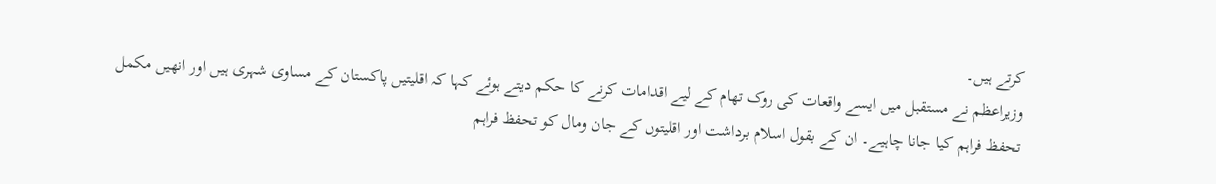کرتے ہیں۔
وزیراعظم نے مستقبل میں ایسے واقعات کی روک تھام کے لیے اقدامات کرنے کا حکم دیتے ہوئے کہا کہ اقلیتیں پاکستان کے مساوی شہری ہیں اور انھیں مکمل تحفظ فراہم کیا جانا چاہیے۔ ان کے بقول اسلام برداشت اور اقلیتوں کے جان ومال کو تحفظ فراہم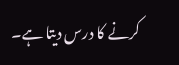کرنے کا درس دیتا ہے۔